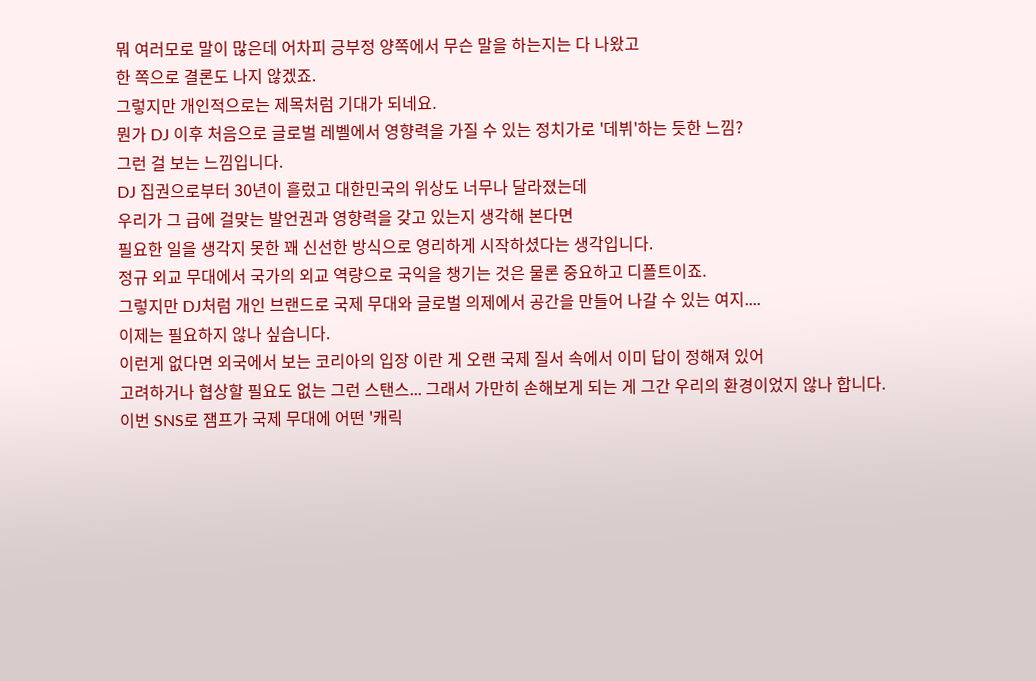뭐 여러모로 말이 많은데 어차피 긍부정 양쪽에서 무슨 말을 하는지는 다 나왔고
한 쪽으로 결론도 나지 않겠죠.
그렇지만 개인적으로는 제목처럼 기대가 되네요.
뭔가 DJ 이후 처음으로 글로벌 레벨에서 영향력을 가질 수 있는 정치가로 '데뷔'하는 듯한 느낌?
그런 걸 보는 느낌입니다.
DJ 집권으로부터 30년이 흘렀고 대한민국의 위상도 너무나 달라졌는데
우리가 그 급에 걸맞는 발언권과 영향력을 갖고 있는지 생각해 본다면
필요한 일을 생각지 못한 꽤 신선한 방식으로 영리하게 시작하셨다는 생각입니다.
정규 외교 무대에서 국가의 외교 역량으로 국익을 챙기는 것은 물론 중요하고 디폴트이죠.
그렇지만 DJ처럼 개인 브랜드로 국제 무대와 글로벌 의제에서 공간을 만들어 나갈 수 있는 여지....
이제는 필요하지 않나 싶습니다.
이런게 없다면 외국에서 보는 코리아의 입장 이란 게 오랜 국제 질서 속에서 이미 답이 정해져 있어
고려하거나 협상할 필요도 없는 그런 스탠스... 그래서 가만히 손해보게 되는 게 그간 우리의 환경이었지 않나 합니다.
이번 SNS로 잼프가 국제 무대에 어떤 '캐릭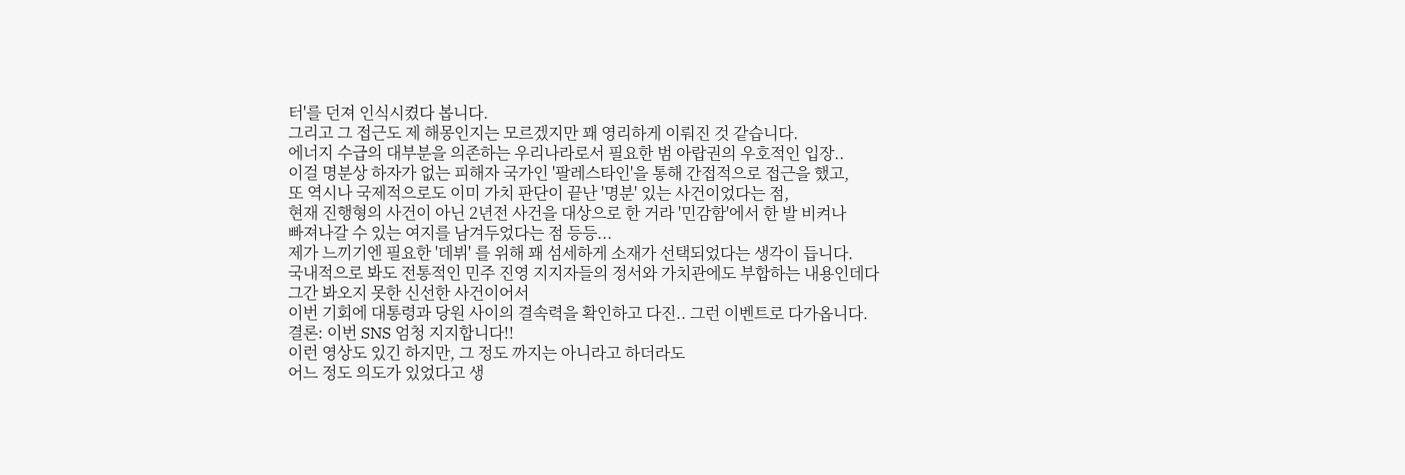터'를 던져 인식시켰다 봅니다.
그리고 그 접근도 제 해몽인지는 모르겠지만 꽤 영리하게 이뤄진 것 같습니다.
에너지 수급의 대부분을 의존하는 우리나라로서 필요한 범 아랍권의 우호적인 입장..
이걸 명분상 하자가 없는 피해자 국가인 '팔레스타인'을 통해 간접적으로 접근을 했고,
또 역시나 국제적으로도 이미 가치 판단이 끝난 '명분' 있는 사건이었다는 점,
현재 진행형의 사건이 아닌 2년전 사건을 대상으로 한 거라 '민감함'에서 한 발 비켜나
빠져나갈 수 있는 여지를 남겨두었다는 점 등등...
제가 느끼기엔 필요한 '데뷔' 를 위해 꽤 섬세하게 소재가 선택되었다는 생각이 듭니다.
국내적으로 봐도 전통적인 민주 진영 지지자들의 정서와 가치관에도 부합하는 내용인데다
그간 봐오지 못한 신선한 사건이어서
이번 기회에 대통령과 당원 사이의 결속력을 확인하고 다진.. 그런 이벤트로 다가옵니다.
결론: 이번 SNS 엄청 지지합니다!!
이런 영상도 있긴 하지만, 그 정도 까지는 아니라고 하더라도
어느 정도 의도가 있었다고 생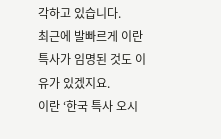각하고 있습니다.
최근에 발빠르게 이란 특사가 임명된 것도 이유가 있겠지요.
이란 ‘한국 특사 오시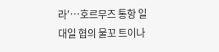라’…호르무즈 통항 일대일 협의 물꼬 트이나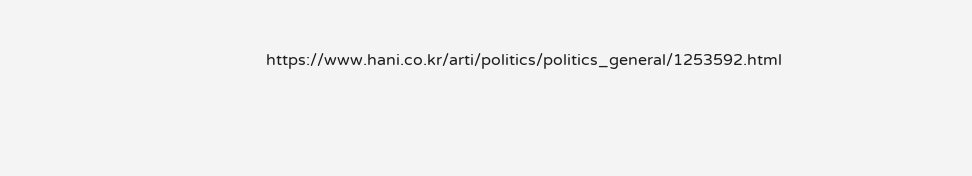https://www.hani.co.kr/arti/politics/politics_general/1253592.html